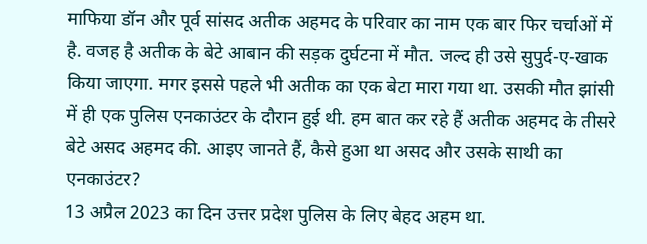माफिया डॉन और पूर्व सांसद अतीक अहमद के परिवार का नाम एक बार फिर चर्चाओं में है. वजह है अतीक के बेटे आबान की सड़क दुर्घटना में मौत. जल्द ही उसे सुपुर्द-ए-खाक किया जाएगा. मगर इससे पहले भी अतीक का एक बेटा मारा गया था. उसकी मौत झांसी में ही एक पुलिस एनकाउंटर के दौरान हुई थी. हम बात कर रहे हैं अतीक अहमद के तीसरे बेटे असद अहमद की. आइए जानते हैं, कैसे हुआ था असद और उसके साथी का एनकाउंटर?
13 अप्रैल 2023 का दिन उत्तर प्रदेश पुलिस के लिए बेहद अहम था.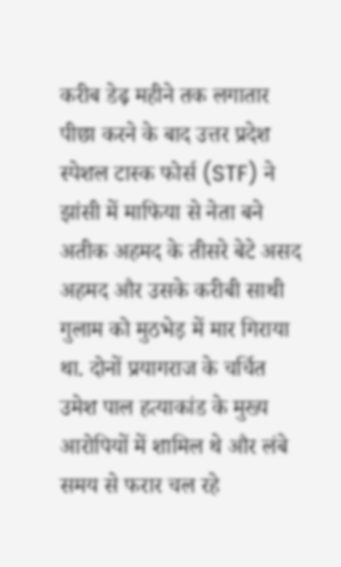करीब डेढ़ महीने तक लगातार पीछा करने के बाद उत्तर प्रदेश स्पेशल टास्क फोर्स (STF) ने झांसी में माफिया से नेता बने अतीक अहमद के तीसरे बेटे असद अहमद और उसके करीबी साथी गुलाम को मुठभेड़ में मार गिराया था. दोनों प्रयागराज के चर्चित उमेश पाल हत्याकांड के मुख्य आरोपियों में शामिल थे और लंबे समय से फरार चल रहे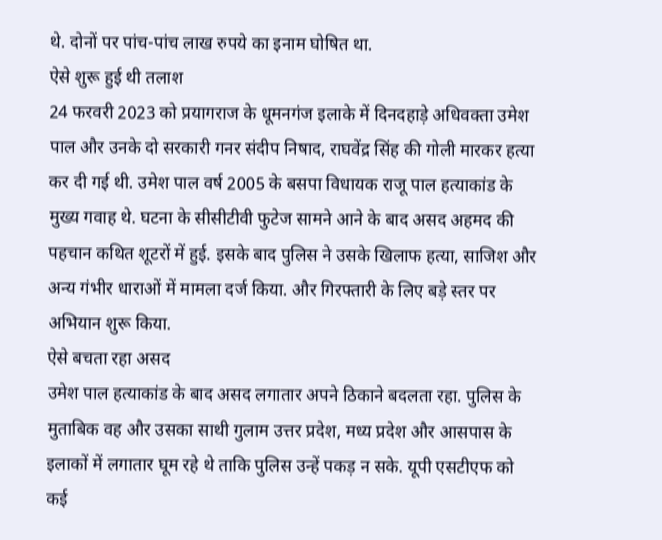थे. दोनों पर पांच-पांच लाख रुपये का इनाम घोषित था.
ऐसे शुरू हुई थी तलाश
24 फरवरी 2023 को प्रयागराज के धूमनगंज इलाके में दिनदहाड़े अधिवक्ता उमेश पाल और उनके दो सरकारी गनर संदीप निषाद, राघवेंद्र सिंह की गोली मारकर हत्या कर दी गई थी. उमेश पाल वर्ष 2005 के बसपा विधायक राजू पाल हत्याकांड के मुख्य गवाह थे. घटना के सीसीटीवी फुटेज सामने आने के बाद असद अहमद की पहचान कथित शूटरों में हुई. इसके बाद पुलिस ने उसके खिलाफ हत्या, साजिश और अन्य गंभीर धाराओं में मामला दर्ज किया. और गिरफ्तारी के लिए बड़े स्तर पर अभियान शुरू किया.
ऐसे बचता रहा असद
उमेश पाल हत्याकांड के बाद असद लगातार अपने ठिकाने बदलता रहा. पुलिस के मुताबिक वह और उसका साथी गुलाम उत्तर प्रदेश, मध्य प्रदेश और आसपास के इलाकों में लगातार घूम रहे थे ताकि पुलिस उन्हें पकड़ न सके. यूपी एसटीएफ को कई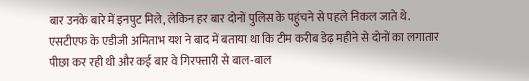बार उनके बारे में इनपुट मिले, लेकिन हर बार दोनों पुलिस के पहुंचने से पहले निकल जाते थे. एसटीएफ के एडीजी अमिताभ यश ने बाद में बताया था कि टीम करीब डेढ़ महीने से दोनों का लगातार पीछा कर रही थी और कई बार वे गिरफ्तारी से बाल-बाल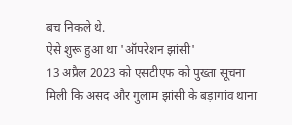बच निकले थे.
ऐसे शुरू हुआ था 'ऑपरेशन झांसी'
13 अप्रैल 2023 को एसटीएफ को पुख्ता सूचना मिली कि असद और गुलाम झांसी के बड़ागांव थाना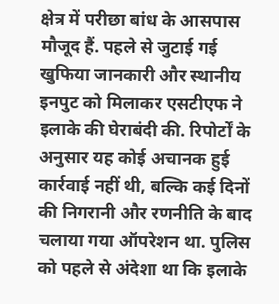क्षेत्र में परीछा बांध के आसपास मौजूद हैं. पहले से जुटाई गई खुफिया जानकारी और स्थानीय इनपुट को मिलाकर एसटीएफ ने इलाके की घेराबंदी की. रिपोर्टों के अनुसार यह कोई अचानक हुई कार्रवाई नहीं थी, बल्कि कई दिनों की निगरानी और रणनीति के बाद चलाया गया ऑपरेशन था. पुलिस को पहले से अंदेशा था कि इलाके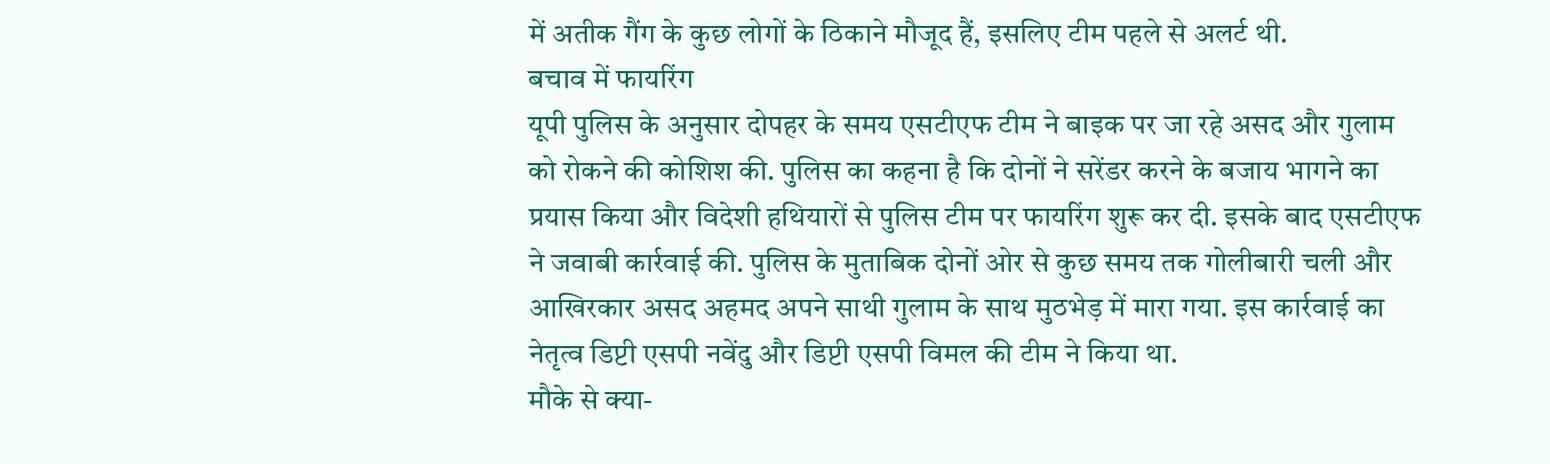में अतीक गैंग के कुछ लोगों के ठिकाने मौजूद हैं, इसलिए टीम पहले से अलर्ट थी.
बचाव में फायरिंग
यूपी पुलिस के अनुसार दोपहर के समय एसटीएफ टीम ने बाइक पर जा रहे असद और गुलाम को रोकने की कोशिश की. पुलिस का कहना है कि दोनों ने सरेंडर करने के बजाय भागने का प्रयास किया और विदेशी हथियारों से पुलिस टीम पर फायरिंग शुरू कर दी. इसके बाद एसटीएफ ने जवाबी कार्रवाई की. पुलिस के मुताबिक दोनों ओर से कुछ समय तक गोलीबारी चली और आखिरकार असद अहमद अपने साथी गुलाम के साथ मुठभेड़ में मारा गया. इस कार्रवाई का नेतृत्व डिप्टी एसपी नवेंदु और डिप्टी एसपी विमल की टीम ने किया था.
मौके से क्या-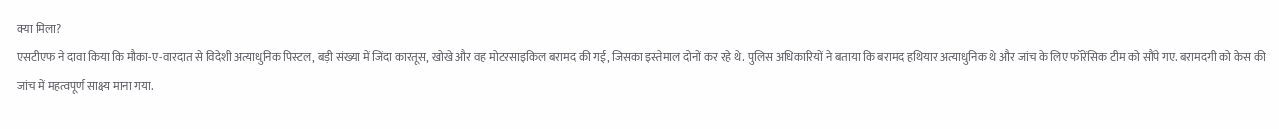क्या मिला?
एसटीएफ ने दावा किया कि मौका-ए-वारदात से विदेशी अत्याधुनिक पिस्टल, बड़ी संख्या में जिंदा कारतूस, खोखे और वह मोटरसाइकिल बरामद की गई, जिसका इस्तेमाल दोनों कर रहे थे. पुलिस अधिकारियों ने बताया कि बरामद हथियार अत्याधुनिक थे और जांच के लिए फॉरेंसिक टीम को सौंपे गए. बरामदगी को केस की जांच में महत्वपूर्ण साक्ष्य माना गया.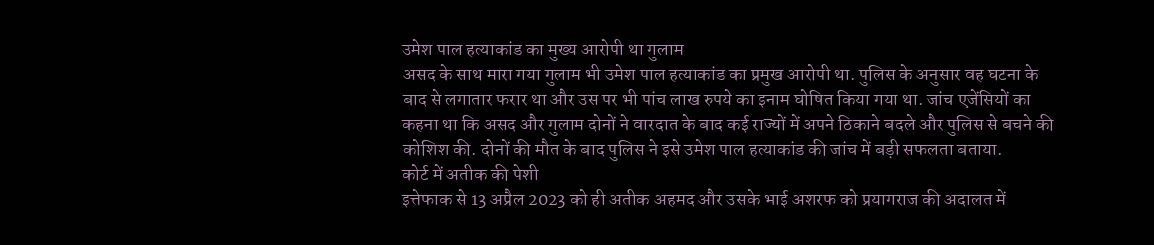उमेश पाल हत्याकांड का मुख्य आरोपी था गुलाम
असद के साथ मारा गया गुलाम भी उमेश पाल हत्याकांड का प्रमुख आरोपी था. पुलिस के अनुसार वह घटना के बाद से लगातार फरार था और उस पर भी पांच लाख रुपये का इनाम घोषित किया गया था. जांच एजेंसियों का कहना था कि असद और गुलाम दोनों ने वारदात के बाद कई राज्यों में अपने ठिकाने बदले और पुलिस से बचने की कोशिश की. दोनों की मौत के बाद पुलिस ने इसे उमेश पाल हत्याकांड की जांच में बड़ी सफलता बताया.
कोर्ट में अतीक की पेशी
इत्तेफाक से 13 अप्रैल 2023 को ही अतीक अहमद और उसके भाई अशरफ को प्रयागराज की अदालत में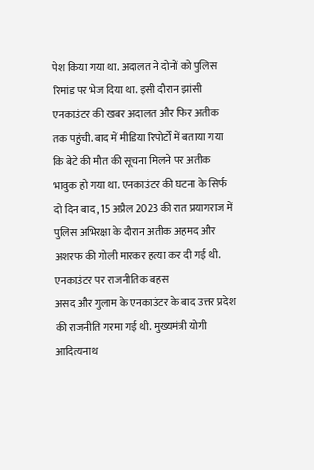पेश किया गया था. अदालत ने दोनों को पुलिस रिमांड पर भेज दिया था. इसी दौरान झांसी एनकाउंटर की खबर अदालत और फिर अतीक तक पहुंची. बाद में मीडिया रिपोर्टों में बताया गया कि बेटे की मौत की सूचना मिलने पर अतीक भावुक हो गया था. एनकाउंटर की घटना के सिर्फ दो दिन बाद, 15 अप्रैल 2023 की रात प्रयागराज में पुलिस अभिरक्षा के दौरान अतीक अहमद और अशरफ की गोली मारकर हत्या कर दी गई थी.
एनकाउंटर पर राजनीतिक बहस
असद और गुलाम के एनकाउंटर के बाद उत्तर प्रदेश की राजनीति गरमा गई थी. मुख्यमंत्री योगी आदित्यनाथ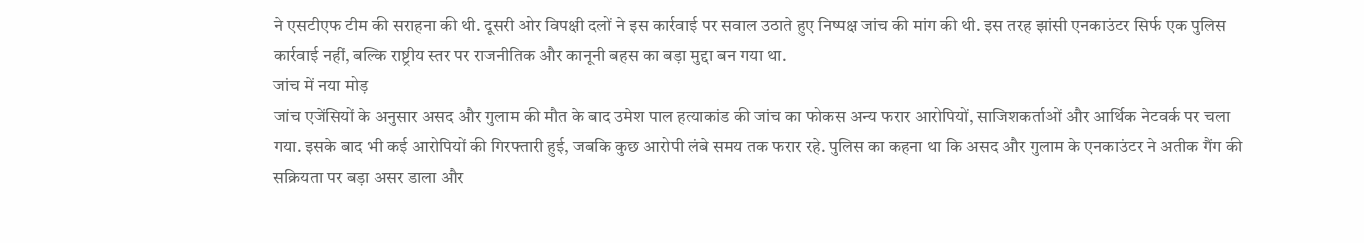ने एसटीएफ टीम की सराहना की थी. दूसरी ओर विपक्षी दलों ने इस कार्रवाई पर सवाल उठाते हुए निष्पक्ष जांच की मांग की थी. इस तरह झांसी एनकाउंटर सिर्फ एक पुलिस कार्रवाई नहीं, बल्कि राष्ट्रीय स्तर पर राजनीतिक और कानूनी बहस का बड़ा मुद्दा बन गया था.
जांच में नया मोड़
जांच एजेंसियों के अनुसार असद और गुलाम की मौत के बाद उमेश पाल हत्याकांड की जांच का फोकस अन्य फरार आरोपियों, साजिशकर्ताओं और आर्थिक नेटवर्क पर चला गया. इसके बाद भी कई आरोपियों की गिरफ्तारी हुई, जबकि कुछ आरोपी लंबे समय तक फरार रहे. पुलिस का कहना था कि असद और गुलाम के एनकाउंटर ने अतीक गैंग की सक्रियता पर बड़ा असर डाला और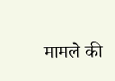मामले की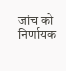जांच को निर्णायक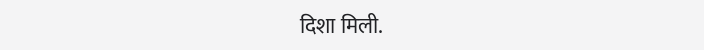दिशा मिली.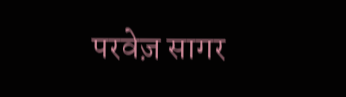परवेज़ सागर